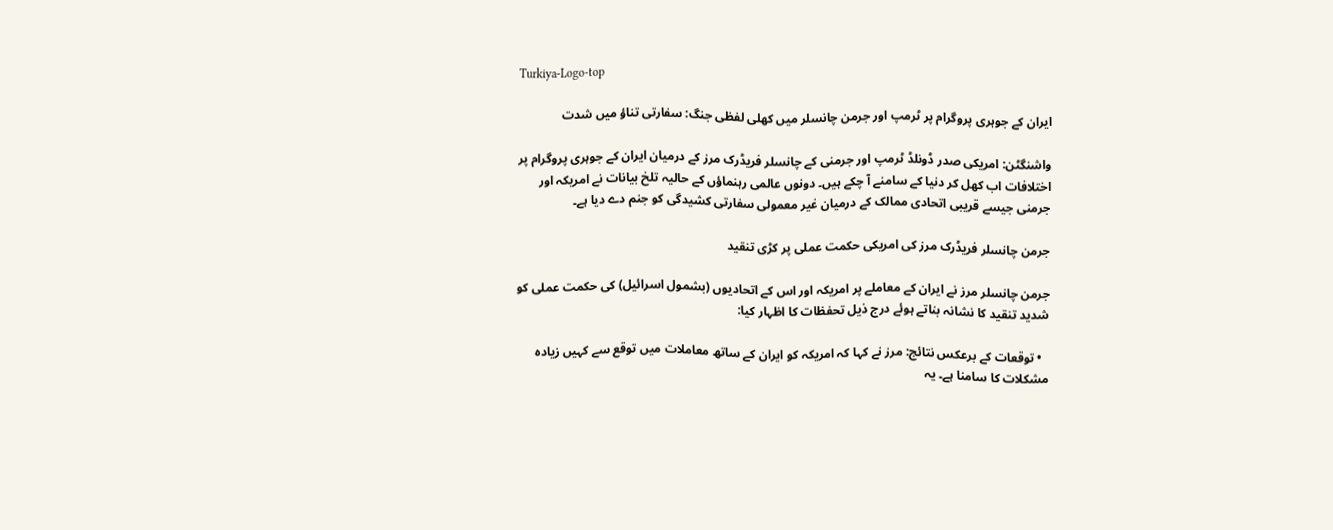Turkiya-Logo-top

ایران کے جوہری پروگرام پر ٹرمپ اور جرمن چانسلر میں کھلی لفظی جنگ: سفارتی تناؤ میں شدت

واشنگٹن: امریکی صدر ڈونلڈ ٹرمپ اور جرمنی کے چانسلر فریڈرک مرز کے درمیان ایران کے جوہری پروگرام پر اختلافات اب کھل کر دنیا کے سامنے آ چکے ہیں۔ دونوں عالمی رہنماؤں کے حالیہ تلخ بیانات نے امریکہ اور جرمنی جیسے قریبی اتحادی ممالک کے درمیان غیر معمولی سفارتی کشیدگی کو جنم دے دیا ہے۔

جرمن چانسلر فریڈرک مرز کی امریکی حکمت عملی پر کڑی تنقید

جرمن چانسلر مرز نے ایران کے معاملے پر امریکہ اور اس کے اتحادیوں (بشمول اسرائیل) کی حکمت عملی کو شدید تنقید کا نشانہ بناتے ہوئے درج ذیل تحفظات کا اظہار کیا:

  • توقعات کے برعکس نتائج: مرز نے کہا کہ امریکہ کو ایران کے ساتھ معاملات میں توقع سے کہیں زیادہ مشکلات کا سامنا ہے۔ یہ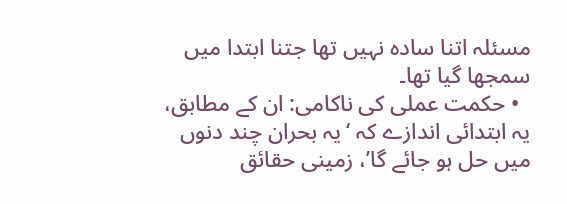مسئلہ اتنا سادہ نہیں تھا جتنا ابتدا میں سمجھا گیا تھا۔
  • حکمت عملی کی ناکامی: ان کے مطابق، یہ ابتدائی اندازے کہ ‘یہ بحران چند دنوں میں حل ہو جائے گا’، زمینی حقائق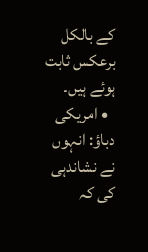کے بالکل برعکس ثابت ہوئے ہیں۔
  • امریکی دباؤ: انہوں نے نشاندہی کی کہ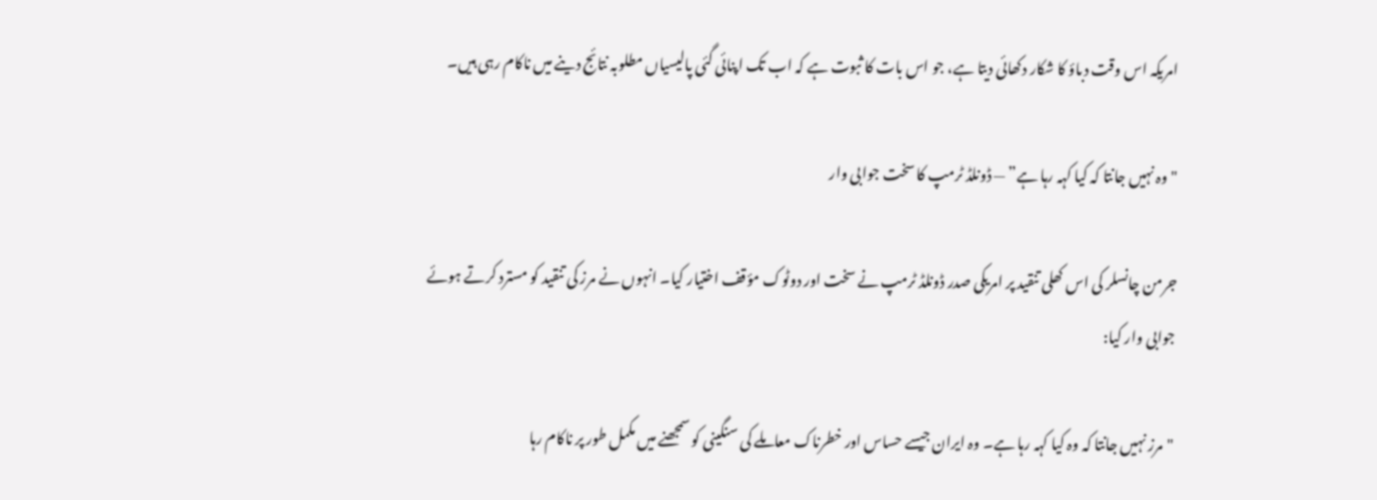امریکہ اس وقت دباؤ کا شکار دکھائی دیتا ہے، جو اس بات کا ثبوت ہے کہ اب تک اپنائی گئی پالیسیاں مطلوبہ نتائج دینے میں ناکام رہی ہیں۔

"وہ نہیں جانتا کہ کیا کہہ رہا ہے” — ڈونلڈ ٹرمپ کا سخت جوابی وار

جرمن چانسلر کی اس کھلی تنقید پر امریکی صدر ڈونلڈ ٹرمپ نے سخت اور دوٹوک مؤقف اختیار کیا۔ انہوں نے مرز کی تنقید کو مسترد کرتے ہوئے جوابی وار کیا:

"مرز نہیں جانتا کہ وہ کیا کہہ رہا ہے۔ وہ ایران جیسے حساس اور خطرناک معاملے کی سنگینی کو سمجھنے میں مکمل طور پر ناکام رہا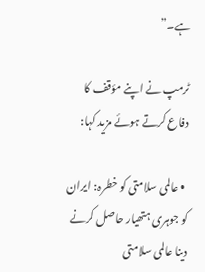ہے۔”

ٹرمپ نے اپنے مؤقف کا دفاع کرتے ہوئے مزید کہا:

  • عالمی سلامتی کو خطرہ: ایران کو جوہری ہتھیار حاصل کرنے دینا عالمی سلامتی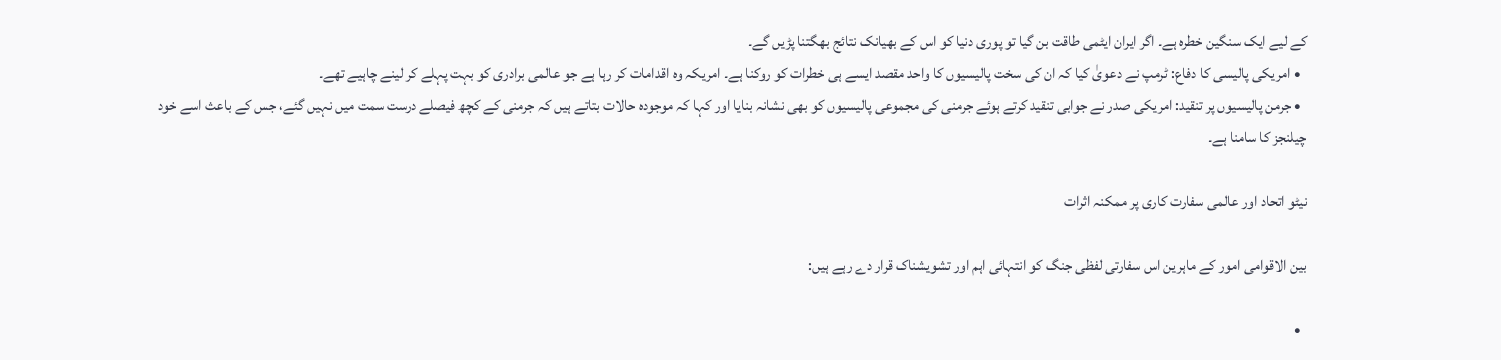کے لیے ایک سنگین خطرہ ہے۔ اگر ایران ایٹمی طاقت بن گیا تو پوری دنیا کو اس کے بھیانک نتائج بھگتنا پڑیں گے۔
  • امریکی پالیسی کا دفاع: ٹرمپ نے دعویٰ کیا کہ ان کی سخت پالیسیوں کا واحد مقصد ایسے ہی خطرات کو روکنا ہے۔ امریکہ وہ اقدامات کر رہا ہے جو عالمی برادری کو بہت پہلے کر لینے چاہیے تھے۔
  • جرمن پالیسیوں پر تنقید: امریکی صدر نے جوابی تنقید کرتے ہوئے جرمنی کی مجموعی پالیسیوں کو بھی نشانہ بنایا اور کہا کہ موجودہ حالات بتاتے ہیں کہ جرمنی کے کچھ فیصلے درست سمت میں نہیں گئے، جس کے باعث اسے خود چیلنجز کا سامنا ہے۔

نیٹو اتحاد اور عالمی سفارت کاری پر ممکنہ اثرات

بین الاقوامی امور کے ماہرین اس سفارتی لفظی جنگ کو انتہائی اہم اور تشویشناک قرار دے رہے ہیں:

  •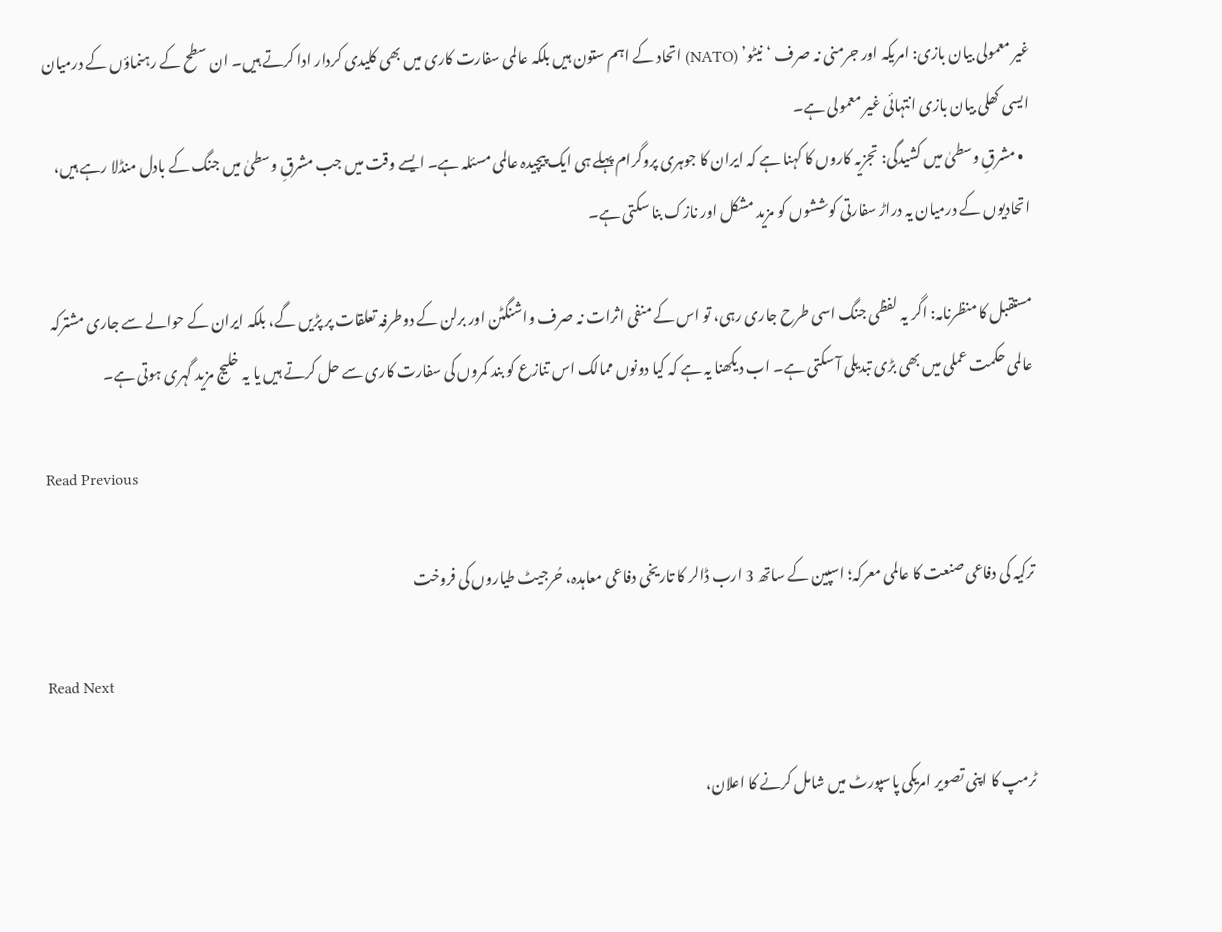غیر معمولی بیان بازی: امریکہ اور جرمنی نہ صرف ‘نیٹو’ (NATO) اتحاد کے اہم ستون ہیں بلکہ عالمی سفارت کاری میں بھی کلیدی کردار ادا کرتے ہیں۔ ان سطح کے رہنماؤں کے درمیان ایسی کھلی بیان بازی انتہائی غیر معمولی ہے۔
  • مشرقِ وسطیٰ میں کشیدگی: تجزیہ کاروں کا کہنا ہے کہ ایران کا جوہری پروگرام پہلے ہی ایک پیچیدہ عالمی مسئلہ ہے۔ ایسے وقت میں جب مشرقِ وسطیٰ میں جنگ کے بادل منڈلا رہے ہیں، اتحادیوں کے درمیان یہ دراڑ سفارتی کوششوں کو مزید مشکل اور نازک بنا سکتی ہے۔

مستقبل کا منظرنامہ: اگر یہ لفظی جنگ اسی طرح جاری رہی، تو اس کے منفی اثرات نہ صرف واشنگٹن اور برلن کے دوطرفہ تعلقات پر پڑیں گے، بلکہ ایران کے حوالے سے جاری مشترکہ عالمی حکمت عملی میں بھی بڑی تبدیلی آ سکتی ہے۔ اب دیکھنا یہ ہے کہ کیا دونوں ممالک اس تنازع کو بند کمروں کی سفارت کاری سے حل کرتے ہیں یا یہ خلیج مزید گہری ہوتی ہے۔

Read Previous

ترکیہ کی دفاعی صنعت کا عالمی معرکہ؛ اسپین کے ساتھ 3 ارب ڈالر کا تاریخی دفاعی معاہدہ، حُرجیٹ طیاروں کی فروخت

Read Next

ٹرمپ کا اپنی تصویر امریکی پاسپورٹ میں شامل کرنے کا اعلان،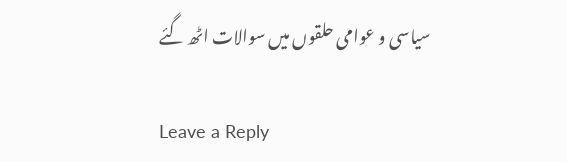سیاسی و عوامی حلقوں میں سوالات اٹھ گئے

Leave a Reply